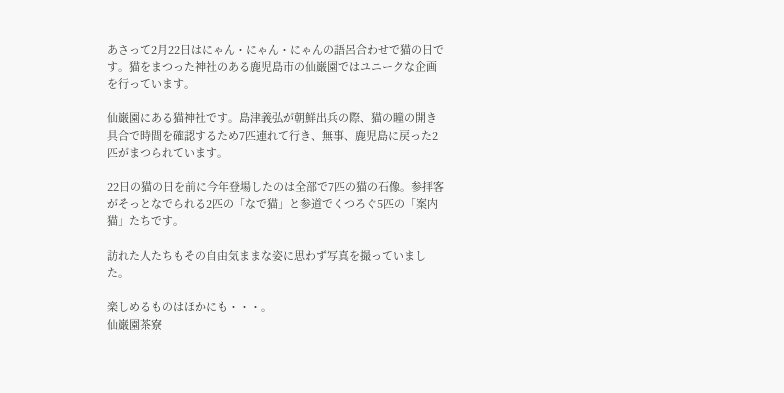あさって2月22日はにゃん・にゃん・にゃんの語呂合わせで猫の日です。猫をまつった神社のある鹿児島市の仙巌園ではユニークな企画を行っています。

仙巌園にある猫神社です。島津義弘が朝鮮出兵の際、猫の瞳の開き具合で時間を確認するため7匹連れて行き、無事、鹿児島に戻った2匹がまつられています。

22日の猫の日を前に今年登場したのは全部で7匹の猫の石像。参拝客がそっとなでられる2匹の「なで猫」と参道でくつろぐ5匹の「案内猫」たちです。

訪れた人たちもその自由気ままな姿に思わず写真を撮っていました。

楽しめるものはほかにも・・・。
仙巌園茶寮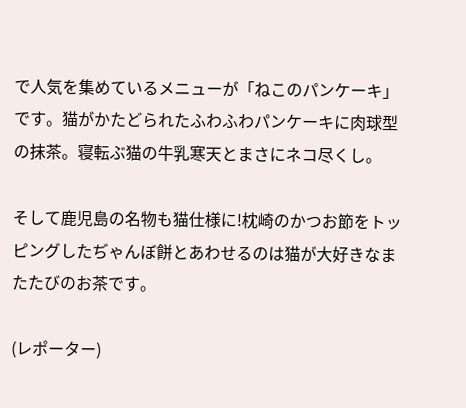で人気を集めているメニューが「ねこのパンケーキ」です。猫がかたどられたふわふわパンケーキに肉球型の抹茶。寝転ぶ猫の牛乳寒天とまさにネコ尽くし。

そして鹿児島の名物も猫仕様に!枕崎のかつお節をトッピングしたぢゃんぼ餅とあわせるのは猫が大好きなまたたびのお茶です。

(レポーター)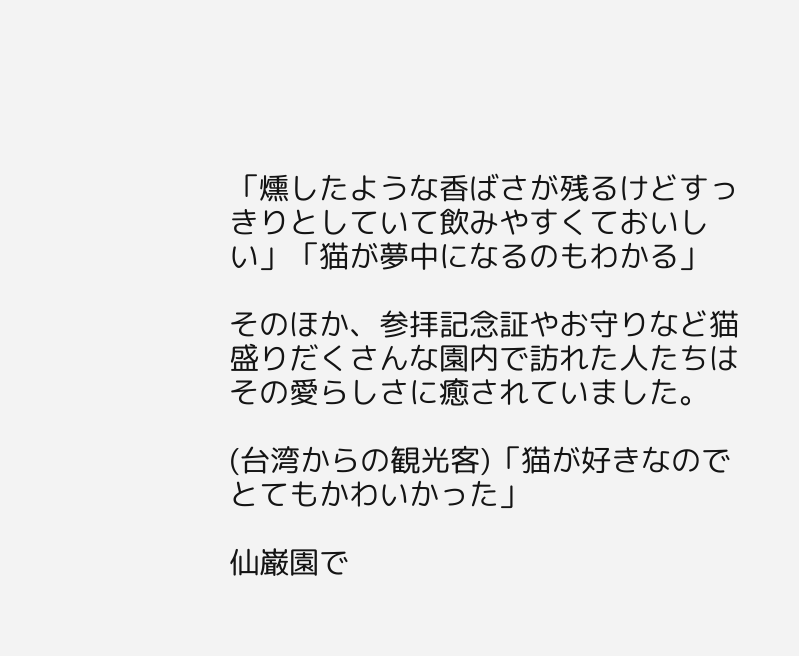「燻したような香ばさが残るけどすっきりとしていて飲みやすくておいしい」「猫が夢中になるのもわかる」

そのほか、参拝記念証やお守りなど猫盛りだくさんな園内で訪れた人たちはその愛らしさに癒されていました。

(台湾からの観光客)「猫が好きなのでとてもかわいかった」

仙巌園で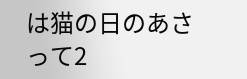は猫の日のあさって2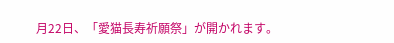月22日、「愛猫長寿祈願祭」が開かれます。